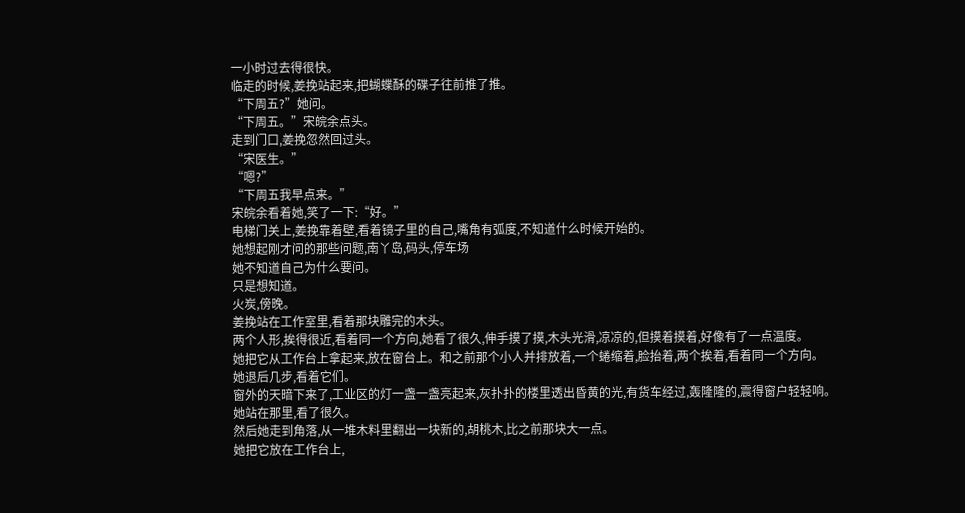一小时过去得很快。
临走的时候,姜挽站起来,把蝴蝶酥的碟子往前推了推。
“下周五?”她问。
“下周五。”宋皖余点头。
走到门口,姜挽忽然回过头。
“宋医生。”
“嗯?”
“下周五我早点来。”
宋皖余看着她,笑了一下:“好。”
电梯门关上,姜挽靠着壁,看着镜子里的自己,嘴角有弧度,不知道什么时候开始的。
她想起刚才问的那些问题,南丫岛,码头,停车场
她不知道自己为什么要问。
只是想知道。
火炭,傍晚。
姜挽站在工作室里,看着那块雕完的木头。
两个人形,挨得很近,看着同一个方向,她看了很久,伸手摸了摸,木头光滑,凉凉的,但摸着摸着,好像有了一点温度。
她把它从工作台上拿起来,放在窗台上。和之前那个小人并排放着,一个蜷缩着,脸抬着,两个挨着,看着同一个方向。
她退后几步,看着它们。
窗外的天暗下来了,工业区的灯一盏一盏亮起来,灰扑扑的楼里透出昏黄的光,有货车经过,轰隆隆的,震得窗户轻轻响。
她站在那里,看了很久。
然后她走到角落,从一堆木料里翻出一块新的,胡桃木,比之前那块大一点。
她把它放在工作台上,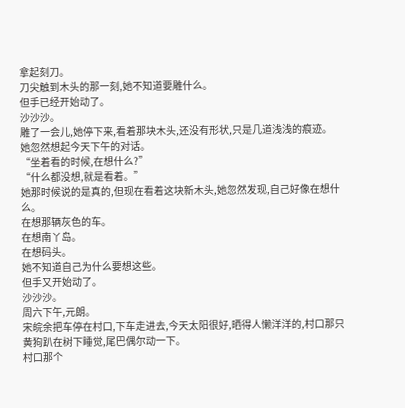拿起刻刀。
刀尖触到木头的那一刻,她不知道要雕什么。
但手已经开始动了。
沙沙沙。
雕了一会儿,她停下来,看着那块木头,还没有形状,只是几道浅浅的痕迹。
她忽然想起今天下午的对话。
“坐着看的时候,在想什么?”
“什么都没想,就是看着。”
她那时候说的是真的,但现在看着这块新木头,她忽然发现,自己好像在想什么。
在想那辆灰色的车。
在想南丫岛。
在想码头。
她不知道自己为什么要想这些。
但手又开始动了。
沙沙沙。
周六下午,元朗。
宋皖余把车停在村口,下车走进去,今天太阳很好,晒得人懒洋洋的,村口那只黄狗趴在树下睡觉,尾巴偶尔动一下。
村口那个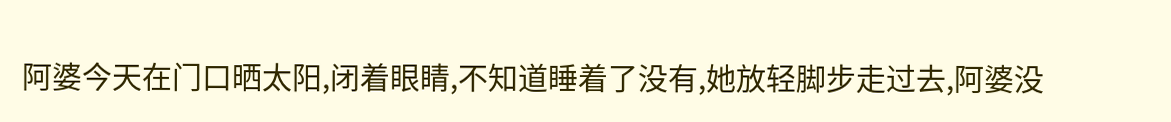阿婆今天在门口晒太阳,闭着眼睛,不知道睡着了没有,她放轻脚步走过去,阿婆没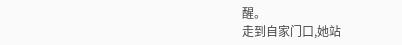醒。
走到自家门口,她站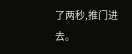了两秒,推门进去。